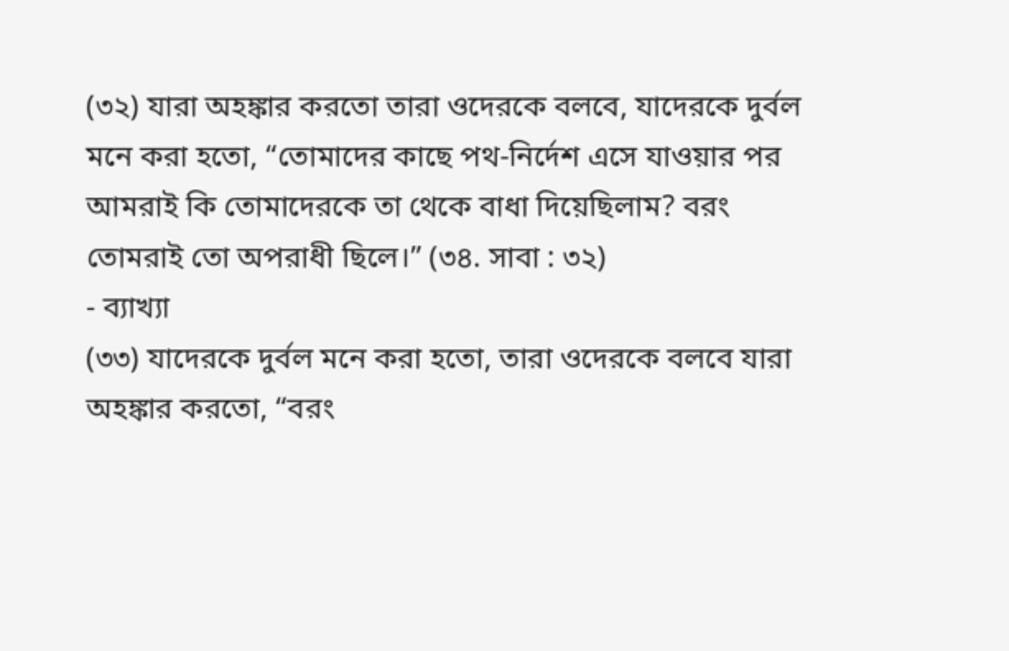(৩২) যারা অহঙ্কার করতো তারা ওদেরকে বলবে, যাদেরকে দুর্বল মনে করা হতো, “তোমাদের কাছে পথ-নির্দেশ এসে যাওয়ার পর আমরাই কি তোমাদেরকে তা থেকে বাধা দিয়েছিলাম? বরং তোমরাই তো অপরাধী ছিলে।” (৩৪. সাবা : ৩২)
- ব্যাখ্যা
(৩৩) যাদেরকে দুর্বল মনে করা হতো, তারা ওদেরকে বলবে যারা অহঙ্কার করতো, “বরং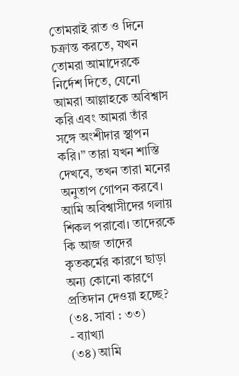তোমরাই রাত ও দিনে চক্রান্ত করতে, যখন তোমরা আমাদেরকে নির্দেশ দিতে, যেনো আমরা আল্লাহকে অবিশ্বাস করি এবং আমরা তাঁর সঙ্গে অংশীদার স্থাপন করি।” তারা যখন শাস্তি দেখবে, তখন তারা মনের অনুতাপ গোপন করবে। আমি অবিশ্বাসীদের গলায় শিকল পরাবো। তাদেরকে কি আজ তাদের কৃতকর্মের কারণে ছাড়া অন্য কোনো কারণে প্রতিদান দেওয়া হচ্ছে? (৩৪. সাবা : ৩৩)
- ব্যাখ্যা
(৩৪) আমি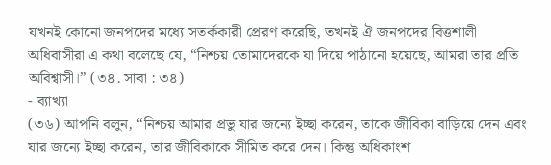যখনই কোনো জনপদের মধ্যে সতর্ককারী প্রেরণ করেছি, তখনই ঐ জনপদের বিত্তশালী অধিবাসীরা এ কথা বলেছে যে, “নিশ্চয় তোমাদেরকে যা দিয়ে পাঠানো হয়েছে, আমরা তার প্রতি অবিশ্বাসী।” (৩৪. সাবা : ৩৪)
- ব্যাখ্যা
(৩৬) আপনি বলুন, “নিশ্চয় আমার প্রভু যার জন্যে ইচ্ছা করেন, তাকে জীবিকা বাড়িয়ে দেন এবং যার জন্যে ইচ্ছা করেন, তার জীবিকাকে সীমিত করে দেন। কিন্তু অধিকাংশ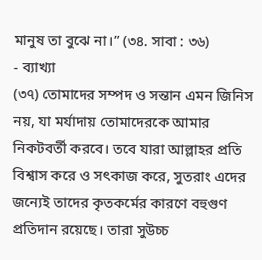মানুষ তা বুঝে না।” (৩৪. সাবা : ৩৬)
- ব্যাখ্যা
(৩৭) তোমাদের সম্পদ ও সন্তান এমন জিনিস নয়, যা মর্যাদায় তোমাদেরকে আমার নিকটবর্তী করবে। তবে যারা আল্লাহর প্রতি বিশ্বাস করে ও সৎকাজ করে, সুতরাং এদের জন্যেই তাদের কৃতকর্মের কারণে বহুগুণ প্রতিদান রয়েছে। তারা সুউচ্চ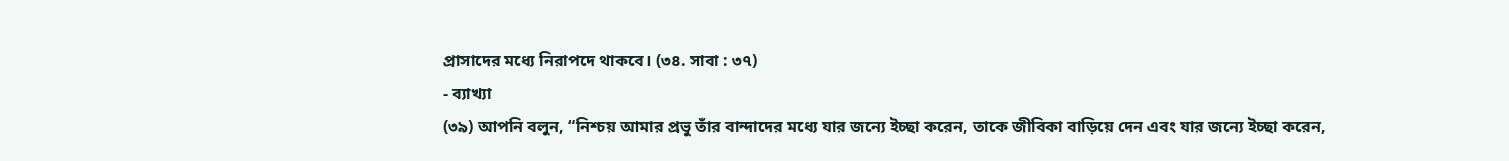প্রাসাদের মধ্যে নিরাপদে থাকবে। (৩৪. সাবা : ৩৭)
- ব্যাখ্যা
(৩৯) আপনি বলুন, “নিশ্চয় আমার প্রভু তাঁর বান্দাদের মধ্যে যার জন্যে ইচ্ছা করেন, তাকে জীবিকা বাড়িয়ে দেন এবং যার জন্যে ইচ্ছা করেন,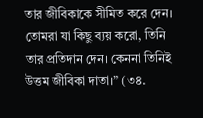তার জীবিকাকে সীমিত করে দেন। তোমরা যা কিছু ব্যয় করো, তিনি তার প্রতিদান দেন। কেননা তিনিই উত্তম জীবিকা দাতা।” (৩৪.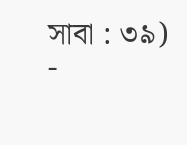সাবা : ৩৯)
-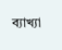ব্যাখ্যা